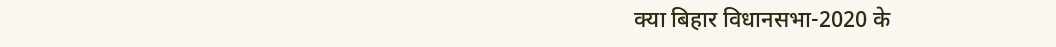क्या बिहार विधानसभा-2020 के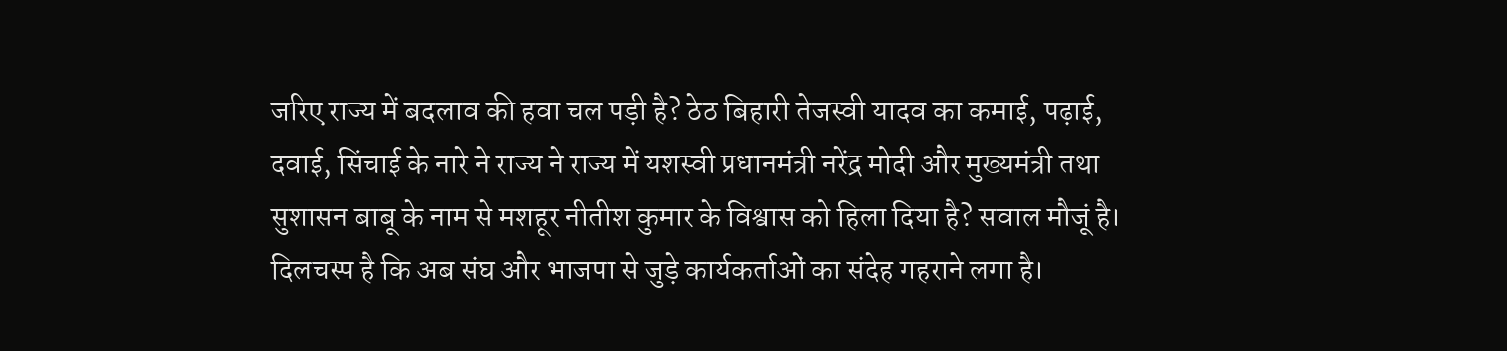जरिए राज्य में बदलाव की हवा चल पड़ी है? ठेठ बिहारी तेजस्वी यादव का कमाई, पढ़ाई, दवाई, सिंचाई के नारे ने राज्य ने राज्य में यशस्वी प्रधानमंत्री नरेंद्र मोदी और मुख्यमंत्री तथा सुशासन बाबू के नाम से मशहूर नीतीश कुमार के विश्वास को हिला दिया है? सवाल मौजूं है। दिलचस्प है कि अब संघ और भाजपा से जुड़े कार्यकर्ताओं का संदेह गहराने लगा है।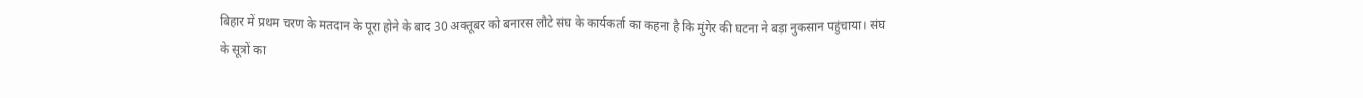बिहार में प्रथम चरण के मतदान के पूरा होने के बाद 30 अक्तूबर को बनारस लौटे संघ के कार्यकर्ता का कहना है कि मुंगेर की घटना ने बड़ा नुकसान पहुंचाया। संघ के सूत्रों का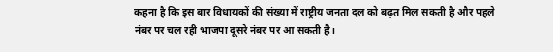कहना है कि इस बार विधायकों की संख्या में राष्ट्रीय जनता दल को बढ़त मिल सकती है और पहले नंबर पर चल रही भाजपा दूसरे नंबर पर आ सकती है।